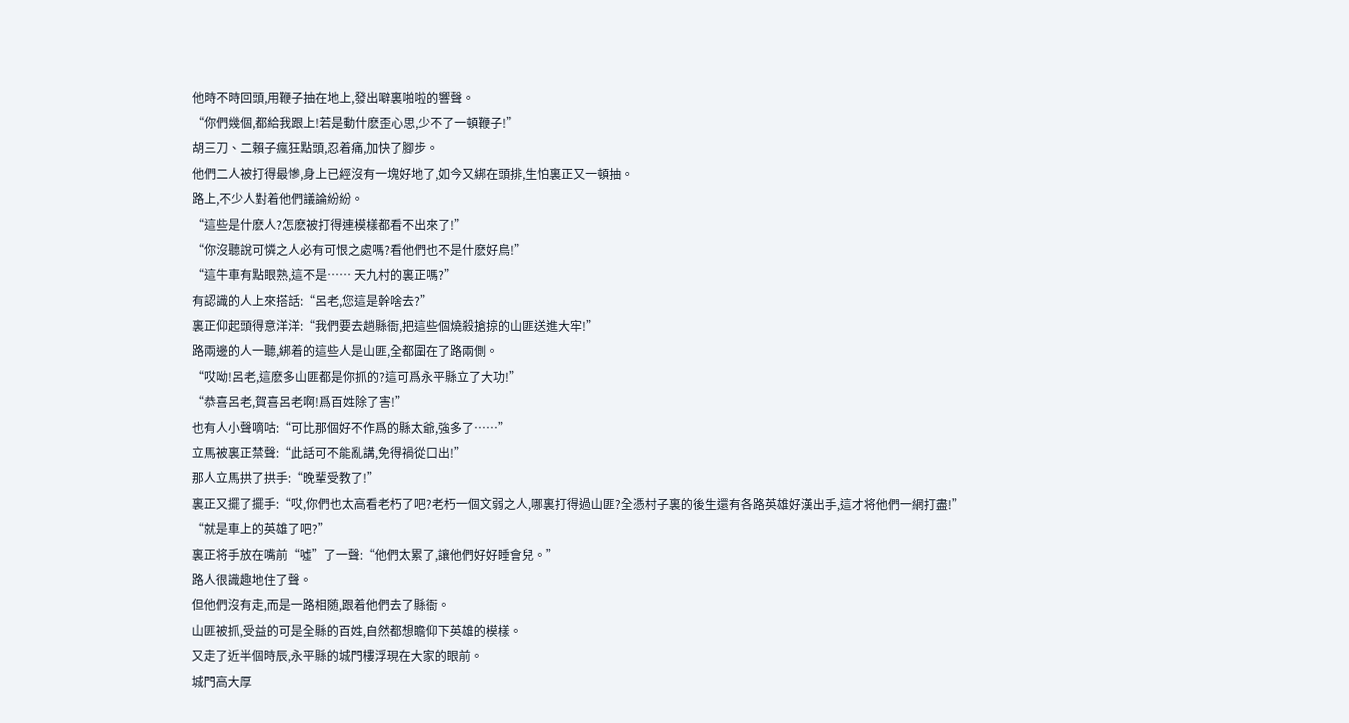他時不時回頭,用鞭子抽在地上,發出噼裏啪啦的響聲。
“你們幾個,都給我跟上!若是動什麽歪心思,少不了一頓鞭子!”
胡三刀、二賴子瘋狂點頭,忍着痛,加快了腳步。
他們二人被打得最慘,身上已經沒有一塊好地了,如今又綁在頭排,生怕裏正又一頓抽。
路上,不少人對着他們議論紛紛。
“這些是什麽人?怎麽被打得連模樣都看不出來了!”
“你沒聽說可憐之人必有可恨之處嗎?看他們也不是什麽好鳥!”
“這牛車有點眼熟,這不是…… 天九村的裏正嗎?”
有認識的人上來搭話:“呂老,您這是幹啥去?”
裏正仰起頭得意洋洋:“我們要去趟縣衙,把這些個燒殺搶掠的山匪送進大牢!”
路兩邊的人一聽,綁着的這些人是山匪,全都圍在了路兩側。
“哎呦!呂老,這麽多山匪都是你抓的?這可爲永平縣立了大功!”
“恭喜呂老,賀喜呂老啊!爲百姓除了害!”
也有人小聲嘀咕:“可比那個好不作爲的縣太爺,強多了……”
立馬被裏正禁聲:“此話可不能亂講,免得禍從口出!”
那人立馬拱了拱手:“晚輩受教了!”
裏正又擺了擺手:“哎,你們也太高看老朽了吧?老朽一個文弱之人,哪裏打得過山匪?全憑村子裏的後生還有各路英雄好漢出手,這才将他們一網打盡!”
“就是車上的英雄了吧?”
裏正将手放在嘴前“噓”了一聲:“他們太累了,讓他們好好睡會兒。”
路人很識趣地住了聲。
但他們沒有走,而是一路相随,跟着他們去了縣衙。
山匪被抓,受益的可是全縣的百姓,自然都想瞻仰下英雄的模樣。
又走了近半個時辰,永平縣的城門樓浮現在大家的眼前。
城門高大厚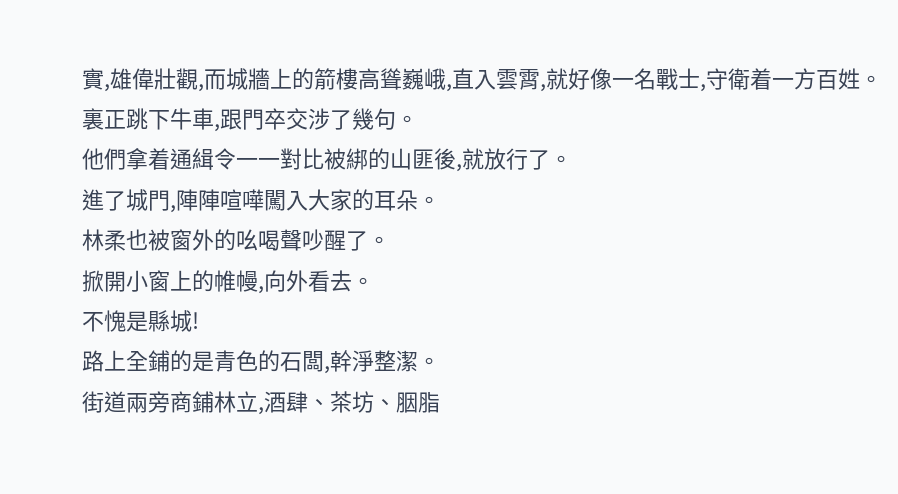實,雄偉壯觀,而城牆上的箭樓高聳巍峨,直入雲霄,就好像一名戰士,守衛着一方百姓。
裏正跳下牛車,跟門卒交涉了幾句。
他們拿着通緝令一一對比被綁的山匪後,就放行了。
進了城門,陣陣喧嘩闖入大家的耳朵。
林柔也被窗外的吆喝聲吵醒了。
掀開小窗上的帷幔,向外看去。
不愧是縣城!
路上全鋪的是青色的石闆,幹淨整潔。
街道兩旁商鋪林立,酒肆、茶坊、胭脂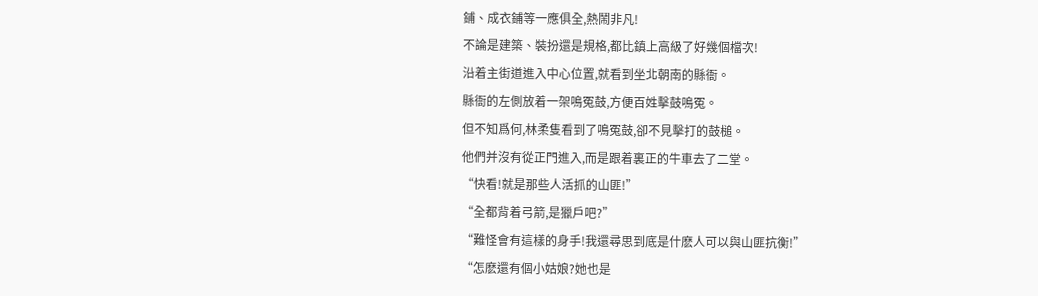鋪、成衣鋪等一應俱全,熱鬧非凡!
不論是建築、裝扮還是規格,都比鎮上高級了好幾個檔次!
沿着主街道進入中心位置,就看到坐北朝南的縣衙。
縣衙的左側放着一架鳴冤鼓,方便百姓擊鼓鳴冤。
但不知爲何,林柔隻看到了鳴冤鼓,卻不見擊打的鼓槌。
他們并沒有從正門進入,而是跟着裏正的牛車去了二堂。
“快看!就是那些人活抓的山匪!”
“全都背着弓箭,是獵戶吧?”
“難怪會有這樣的身手!我還尋思到底是什麽人可以與山匪抗衡!”
“怎麽還有個小姑娘?她也是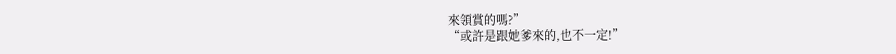來領賞的嗎?”
“或許是跟她爹來的,也不一定!”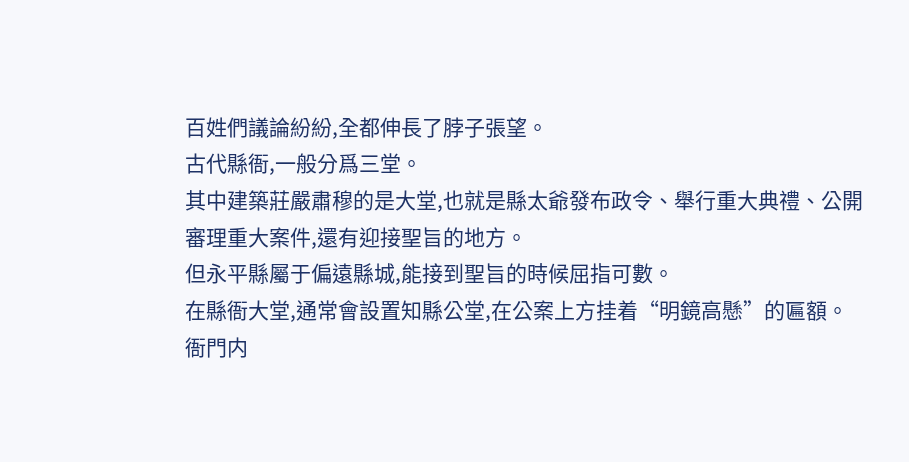百姓們議論紛紛,全都伸長了脖子張望。
古代縣衙,一般分爲三堂。
其中建築莊嚴肅穆的是大堂,也就是縣太爺發布政令、舉行重大典禮、公開審理重大案件,還有迎接聖旨的地方。
但永平縣屬于偏遠縣城,能接到聖旨的時候屈指可數。
在縣衙大堂,通常會設置知縣公堂,在公案上方挂着“明鏡高懸”的匾額。
衙門内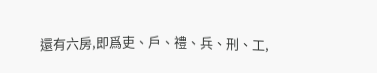還有六房,即爲吏、戶、禮、兵、刑、工,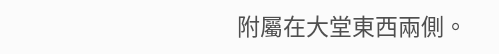附屬在大堂東西兩側。